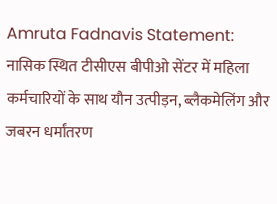Amruta Fadnavis Statement: नासिक स्थित टीसीएस बीपीओ सेंटर में महिला कर्मचारियों के साथ यौन उत्पीड़न, ब्लैकमेलिंग और जबरन धर्मांतरण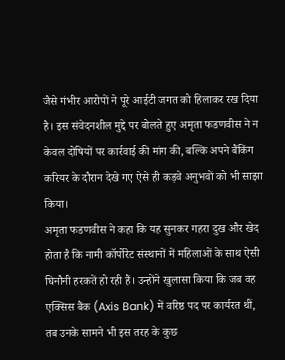जैसे गंभीर आरोपों ने पूरे आईटी जगत को हिलाकर रख दिया है। इस संवेदनशील मुद्दे पर बोलते हुए अमृता फडणवीस ने न केवल दोषियों पर कार्रवाई की मांग की, बल्कि अपने बैंकिंग करियर के दौरान देखे गए ऐसे ही कड़वे अनुभवों को भी साझा किया।
अमृता फडणवीस ने कहा कि यह सुनकर गहरा दुख और खेद होता है कि नामी कॉर्पोरेट संस्थानों में महिलाओं के साथ ऐसी घिनौनी हरकतें हो रही हैं। उन्होंने खुलासा किया कि जब वह एक्सिस बैंक (Axis Bank) में वरिष्ठ पद पर कार्यरत थीं, तब उनके सामने भी इस तरह के कुछ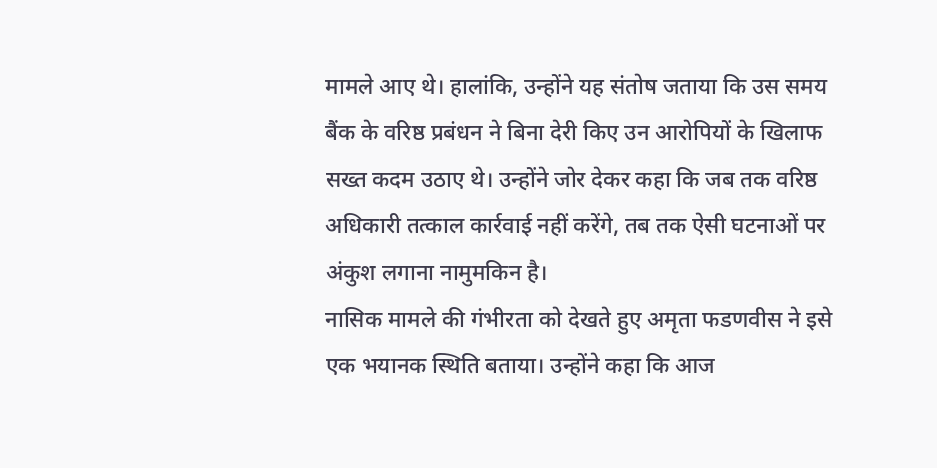मामले आए थे। हालांकि, उन्होंने यह संतोष जताया कि उस समय बैंक के वरिष्ठ प्रबंधन ने बिना देरी किए उन आरोपियों के खिलाफ सख्त कदम उठाए थे। उन्होंने जोर देकर कहा कि जब तक वरिष्ठ अधिकारी तत्काल कार्रवाई नहीं करेंगे, तब तक ऐसी घटनाओं पर अंकुश लगाना नामुमकिन है।
नासिक मामले की गंभीरता को देखते हुए अमृता फडणवीस ने इसे एक भयानक स्थिति बताया। उन्होंने कहा कि आज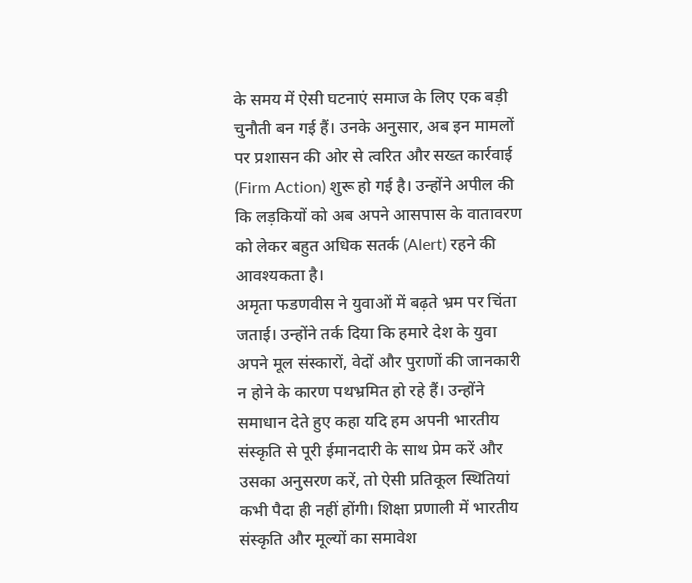के समय में ऐसी घटनाएं समाज के लिए एक बड़ी चुनौती बन गई हैं। उनके अनुसार, अब इन मामलों पर प्रशासन की ओर से त्वरित और सख्त कार्रवाई (Firm Action) शुरू हो गई है। उन्होंने अपील की कि लड़कियों को अब अपने आसपास के वातावरण को लेकर बहुत अधिक सतर्क (Alert) रहने की आवश्यकता है।
अमृता फडणवीस ने युवाओं में बढ़ते भ्रम पर चिंता जताई। उन्होंने तर्क दिया कि हमारे देश के युवा अपने मूल संस्कारों, वेदों और पुराणों की जानकारी न होने के कारण पथभ्रमित हो रहे हैं। उन्होंने समाधान देते हुए कहा यदि हम अपनी भारतीय संस्कृति से पूरी ईमानदारी के साथ प्रेम करें और उसका अनुसरण करें, तो ऐसी प्रतिकूल स्थितियां कभी पैदा ही नहीं होंगी। शिक्षा प्रणाली में भारतीय संस्कृति और मूल्यों का समावेश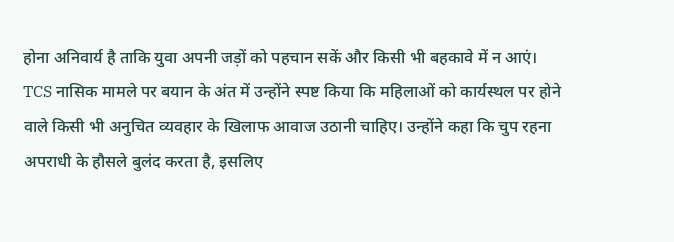होना अनिवार्य है ताकि युवा अपनी जड़ों को पहचान सकें और किसी भी बहकावे में न आएं।
TCS नासिक मामले पर बयान के अंत में उन्होंने स्पष्ट किया कि महिलाओं को कार्यस्थल पर होने वाले किसी भी अनुचित व्यवहार के खिलाफ आवाज उठानी चाहिए। उन्होंने कहा कि चुप रहना अपराधी के हौसले बुलंद करता है, इसलिए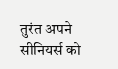तुरंत अपने सीनियर्स को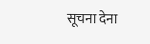सूचना देना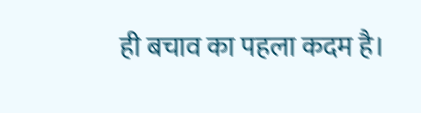ही बचाव का पहला कदम है।